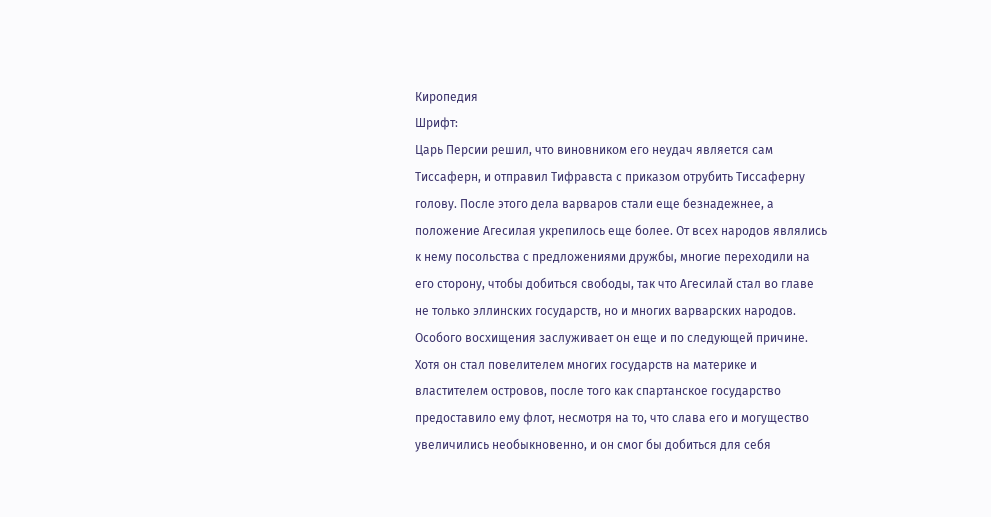Киропедия
Шрифт:
Царь Персии решил, что виновником его неудач является сам Тиссаферн, и отправил Тифравста с приказом отрубить Тиссаферну голову. После этого дела варваров стали еще безнадежнее, а положение Агесилая укрепилось еще более. От всех народов являлись к нему посольства с предложениями дружбы, многие переходили на его сторону, чтобы добиться свободы, так что Агесилай стал во главе не только эллинских государств, но и многих варварских народов. Особого восхищения заслуживает он еще и по следующей причине. Хотя он стал повелителем многих государств на материке и властителем островов, после того как спартанское государство предоставило ему флот, несмотря на то, что слава его и могущество увеличились необыкновенно, и он смог бы добиться для себя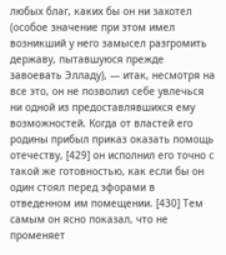любых благ, каких бы он ни захотел (особое значение при этом имел возникший у него замысел разгромить державу, пытавшуюся прежде завоевать Элладу), — итак, несмотря на все это, он не позволил себе увлечься ни одной из предоставлявшихся ему возможностей. Когда от властей его родины прибыл приказ оказать помощь отечеству, [429] он исполнил его точно с такой же готовностью, как если бы он один стоял перед эфорами в отведенном им помещении. [430] Тем самым он ясно показал, что не променяет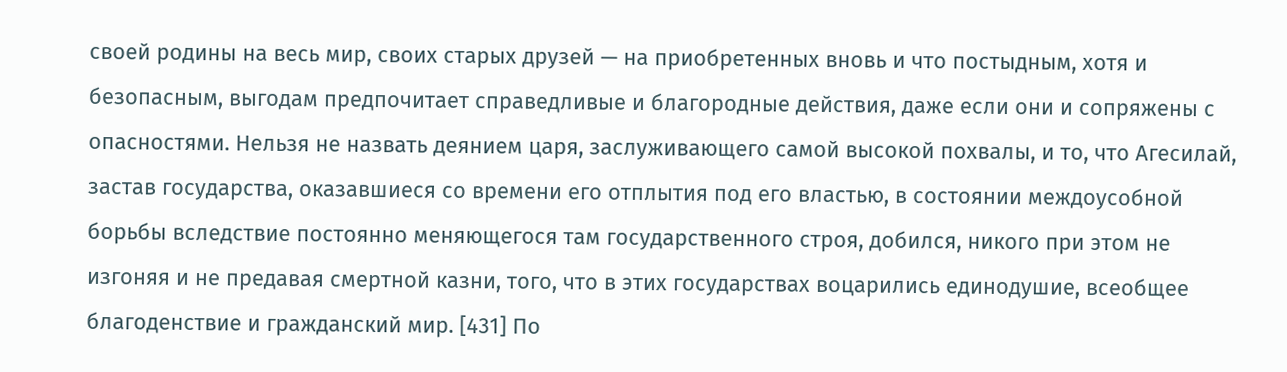своей родины на весь мир, своих старых друзей — на приобретенных вновь и что постыдным, хотя и безопасным, выгодам предпочитает справедливые и благородные действия, даже если они и сопряжены с опасностями. Нельзя не назвать деянием царя, заслуживающего самой высокой похвалы, и то, что Агесилай, застав государства, оказавшиеся со времени его отплытия под его властью, в состоянии междоусобной борьбы вследствие постоянно меняющегося там государственного строя, добился, никого при этом не изгоняя и не предавая смертной казни, того, что в этих государствах воцарились единодушие, всеобщее благоденствие и гражданский мир. [431] По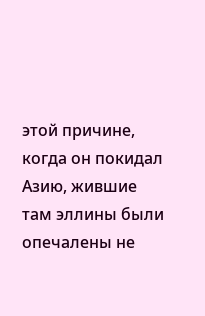этой причине, когда он покидал Азию, жившие там эллины были опечалены не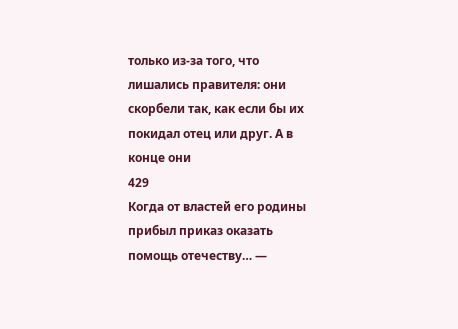только из-за того, что лишались правителя: они скорбели так, как если бы их покидал отец или друг. А в конце они
429
Когда от властей его родины прибыл приказ оказать помощь отечеству… —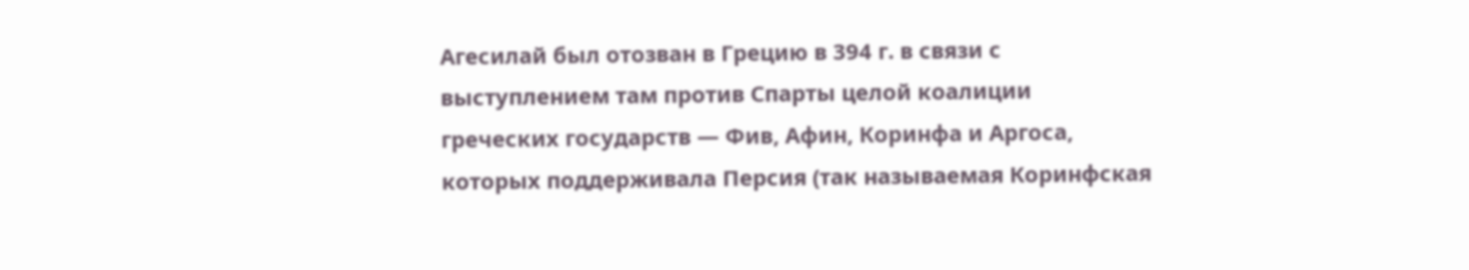Агесилай был отозван в Грецию в 394 г. в связи с выступлением там против Спарты целой коалиции греческих государств — Фив, Афин, Коринфа и Аргоса, которых поддерживала Персия (так называемая Коринфская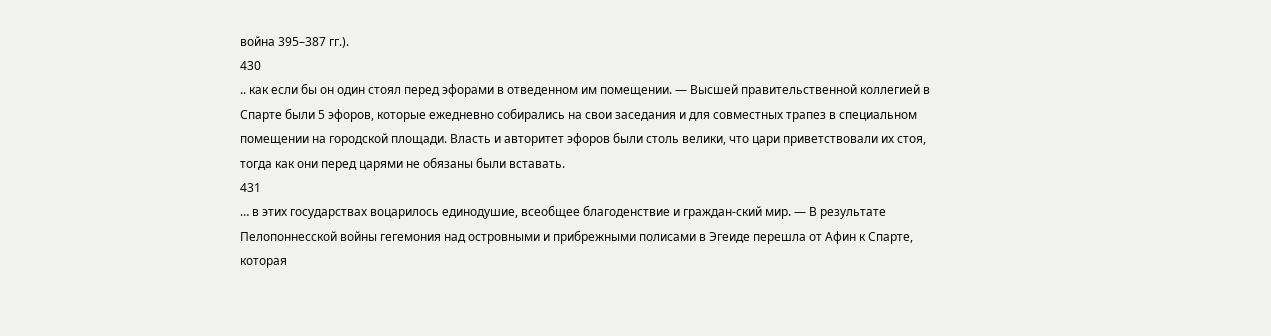война 395–387 гг.).
430
.. как если бы он один стоял перед эфорами в отведенном им помещении. — Высшей правительственной коллегией в Спарте были 5 эфоров, которые ежедневно собирались на свои заседания и для совместных трапез в специальном помещении на городской площади. Власть и авторитет эфоров были столь велики, что цари приветствовали их стоя, тогда как они перед царями не обязаны были вставать.
431
… в этих государствах воцарилось единодушие, всеобщее благоденствие и граждан-ский мир. — В результате Пелопоннесской войны гегемония над островными и прибрежными полисами в Эгеиде перешла от Афин к Спарте, которая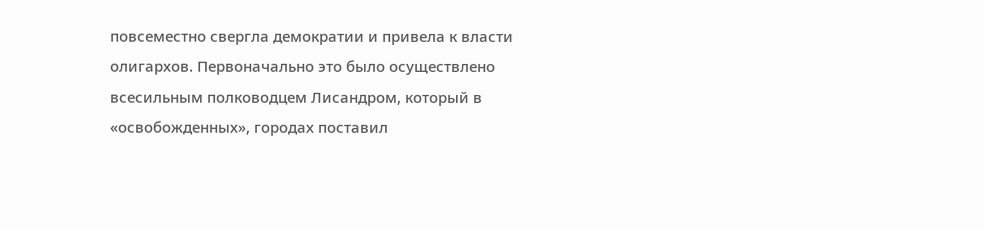повсеместно свергла демократии и привела к власти олигархов. Первоначально это было осуществлено всесильным полководцем Лисандром, который в «освобожденных», городах поставил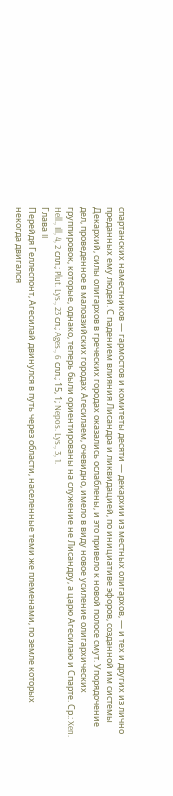спартанских наместников — гармостов и комитеты десяти — декархии из местных олигархов, — и тех и других из лично преданных ему людей. С падением влияния Лисандра и ликвидацией, по инициативе эфоров, созданной им системы Декархий, силы олигархов в греческих городах оказались ослаблены, и это привело к новой полосе смут. Упорядочение дел, проведенное в малоазийских городах Агесилаем, очевидно, имело в виду новое усиление олигархических группировок, которые, однако, теперь были ориентированы на служение не Лисандру, а царю Агесилаю и Спарте. Ср.: Xen. Hell., Ill, 4, 2 слл.; Plut. Lys., 23 сл.; Ages., 6 слл.; 15, 1; Nepos. Lys., 3, 1.
Глава II
Перейдя Геллеспонт, Агесилай двинулся в путь через области, населенные теми же племенами, по земле которых некогда двигался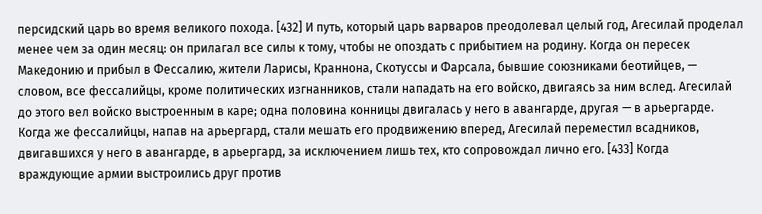персидский царь во время великого похода. [432] И путь, который царь варваров преодолевал целый год, Агесилай проделал менее чем за один месяц: он прилагал все силы к тому, чтобы не опоздать с прибытием на родину. Когда он пересек Македонию и прибыл в Фессалию, жители Ларисы, Краннона, Скотуссы и Фарсала, бывшие союзниками беотийцев, — словом, все фессалийцы, кроме политических изгнанников, стали нападать на его войско, двигаясь за ним вслед. Агесилай до этого вел войско выстроенным в каре; одна половина конницы двигалась у него в авангарде, другая — в арьергарде. Когда же фессалийцы, напав на арьергард, стали мешать его продвижению вперед, Агесилай переместил всадников, двигавшихся у него в авангарде, в арьергард, за исключением лишь тех, кто сопровождал лично его. [433] Когда враждующие армии выстроились друг против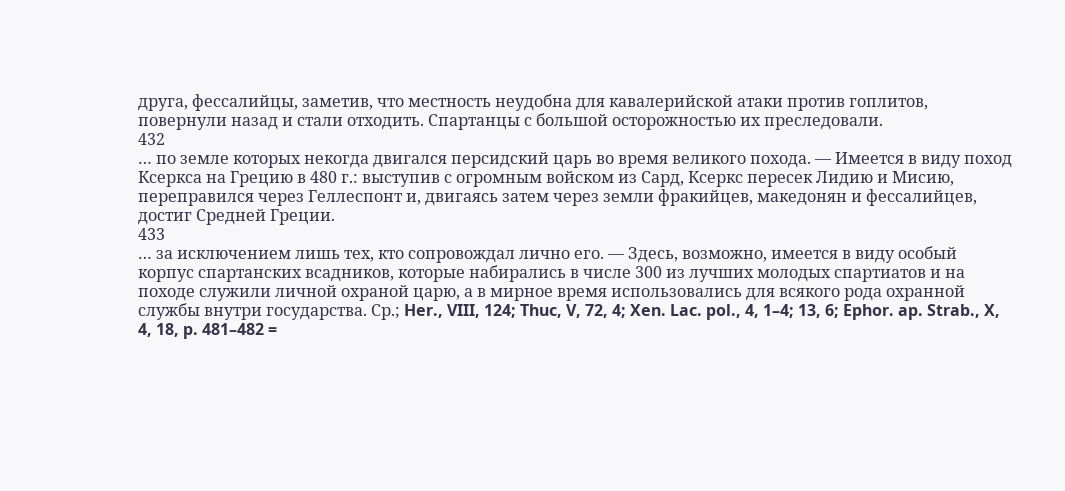друга, фессалийцы, заметив, что местность неудобна для кавалерийской атаки против гоплитов, повернули назад и стали отходить. Спартанцы с большой осторожностью их преследовали.
432
… по земле которых некогда двигался персидский царь во время великого похода. — Имеется в виду поход Ксеркса на Грецию в 480 г.: выступив с огромным войском из Сард, Ксеркс пересек Лидию и Мисию, переправился через Геллеспонт и, двигаясь затем через земли фракийцев, македонян и фессалийцев, достиг Средней Греции.
433
… за исключением лишь тех, кто сопровождал лично его. — Здесь, возможно, имеется в виду особый корпус спартанских всадников, которые набирались в числе 300 из лучших молодых спартиатов и на походе служили личной охраной царю, а в мирное время использовались для всякого рода охранной службы внутри государства. Ср.; Her., VIII, 124; Thuc, V, 72, 4; Xen. Lac. pol., 4, 1–4; 13, 6; Ephor. ap. Strab., X, 4, 18, p. 481–482 =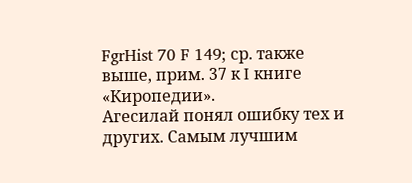FgrHist 70 F 149; ср. также выше, прим. 37 к I книге «Киропедии».
Агесилай понял ошибку тех и других. Самым лучшим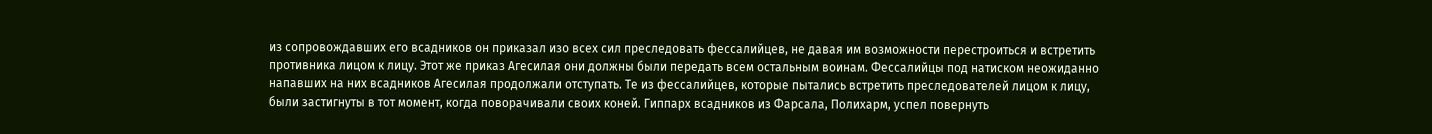из сопровождавших его всадников он приказал изо всех сил преследовать фессалийцев, не давая им возможности перестроиться и встретить противника лицом к лицу. Этот же приказ Агесилая они должны были передать всем остальным воинам. Фессалийцы под натиском неожиданно напавших на них всадников Агесилая продолжали отступать. Те из фессалийцев, которые пытались встретить преследователей лицом к лицу, были застигнуты в тот момент, когда поворачивали своих коней. Гиппарх всадников из Фарсала, Полихарм, успел повернуть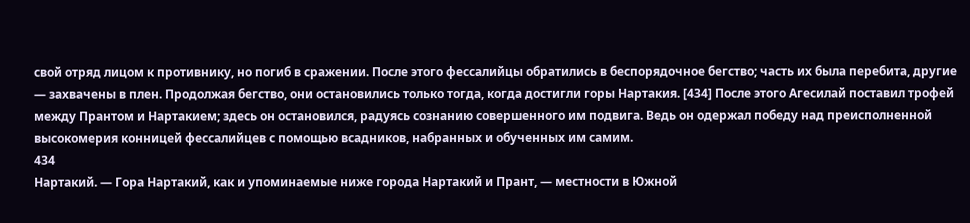свой отряд лицом к противнику, но погиб в сражении. После этого фессалийцы обратились в беспорядочное бегство; часть их была перебита, другие — захвачены в плен. Продолжая бегство, они остановились только тогда, когда достигли горы Нартакия. [434] После этого Агесилай поставил трофей между Прантом и Нартакием; здесь он остановился, радуясь сознанию совершенного им подвига. Ведь он одержал победу над преисполненной высокомерия конницей фессалийцев с помощью всадников, набранных и обученных им самим.
434
Нартакий. — Гора Нартакий, как и упоминаемые ниже города Нартакий и Прант, — местности в Южной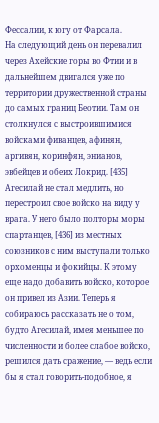Фессалии, к югу от Фарсала.
На следующий день он перевалил через Ахейские горы во Фтии и в дальнейшем двигался уже по территории дружественной страны до самых границ Беотии. Там он столкнулся с выстроившимися войсками фиванцев, афинян, аргивян, коринфян, энианов, эвбейцев и обеих Локрид. [435] Агесилай не стал медлить, но перестроил свое войско на виду у врага. У него было полторы моры спартанцев, [436] из местных союзников с ним выступали только орхоменцы и фокийцы. К этому еще надо добавить войско, которое он привел из Азии. Теперь я собираюсь рассказать не о том, будто Агесилай, имея меньшее по численности и более слабое войско, решился дать сражение, — ведь если бы я стал говорить-подобное, я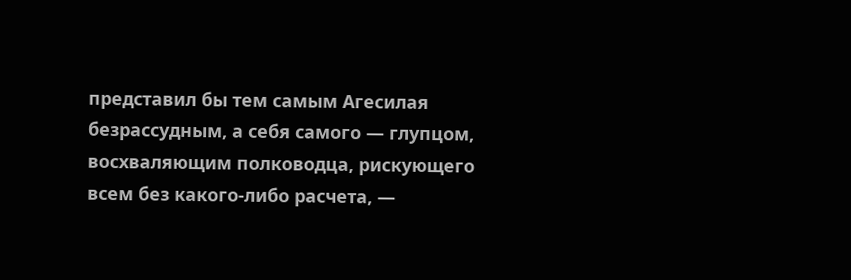представил бы тем самым Агесилая безрассудным, а себя самого — глупцом, восхваляющим полководца, рискующего всем без какого-либо расчета, —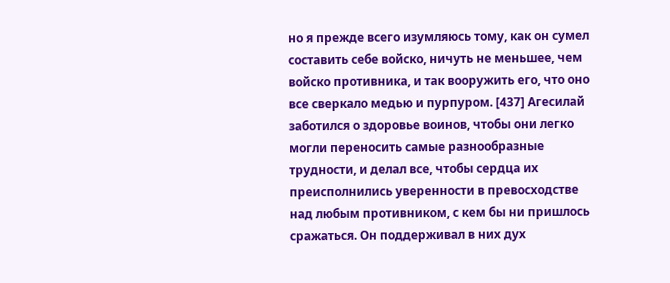но я прежде всего изумляюсь тому, как он сумел составить себе войско, ничуть не меньшее, чем войско противника, и так вооружить его, что оно все сверкало медью и пурпуром. [437] Агесилай заботился о здоровье воинов, чтобы они легко могли переносить самые разнообразные трудности, и делал все, чтобы сердца их преисполнились уверенности в превосходстве над любым противником, с кем бы ни пришлось сражаться. Он поддерживал в них дух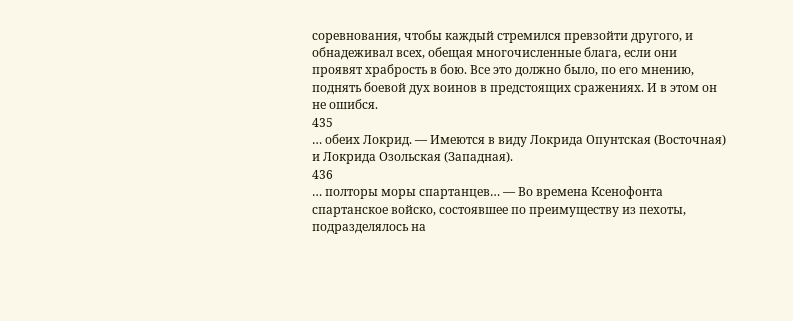соревнования, чтобы каждый стремился превзойти другого, и обнадеживал всех, обещая многочисленные блага, если они проявят храбрость в бою. Все это должно было, по его мнению, поднять боевой дух воинов в предстоящих сражениях. И в этом он не ошибся.
435
… обеих Локрид. — Имеются в виду Локрида Опунтская (Восточная) и Локрида Озольская (Западная).
436
… полторы моры спартанцев… — Во времена Ксенофонта спартанское войско, состоявшее по преимуществу из пехоты, подразделялось на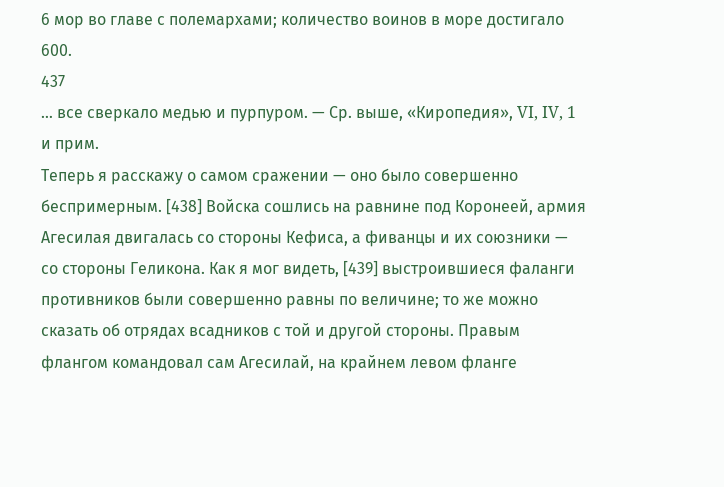6 мор во главе с полемархами; количество воинов в море достигало 600.
437
… все сверкало медью и пурпуром. — Ср. выше, «Киропедия», VI, IV, 1 и прим.
Теперь я расскажу о самом сражении — оно было совершенно беспримерным. [438] Войска сошлись на равнине под Коронеей, армия Агесилая двигалась со стороны Кефиса, а фиванцы и их союзники — со стороны Геликона. Как я мог видеть, [439] выстроившиеся фаланги противников были совершенно равны по величине; то же можно сказать об отрядах всадников с той и другой стороны. Правым флангом командовал сам Агесилай, на крайнем левом фланге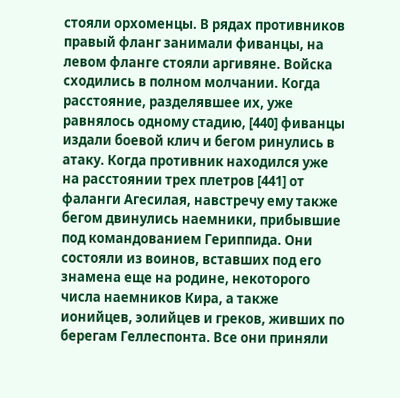стояли орхоменцы. В рядах противников правый фланг занимали фиванцы, на левом фланге стояли аргивяне. Войска сходились в полном молчании. Когда расстояние, разделявшее их, уже равнялось одному стадию, [440] фиванцы издали боевой клич и бегом ринулись в атаку. Когда противник находился уже на расстоянии трех плетров [441] от фаланги Агесилая, навстречу ему также бегом двинулись наемники, прибывшие под командованием Гериппида. Они состояли из воинов, вставших под его знамена еще на родине, некоторого числа наемников Кира, а также ионийцев, эолийцев и греков, живших по берегам Геллеспонта. Все они приняли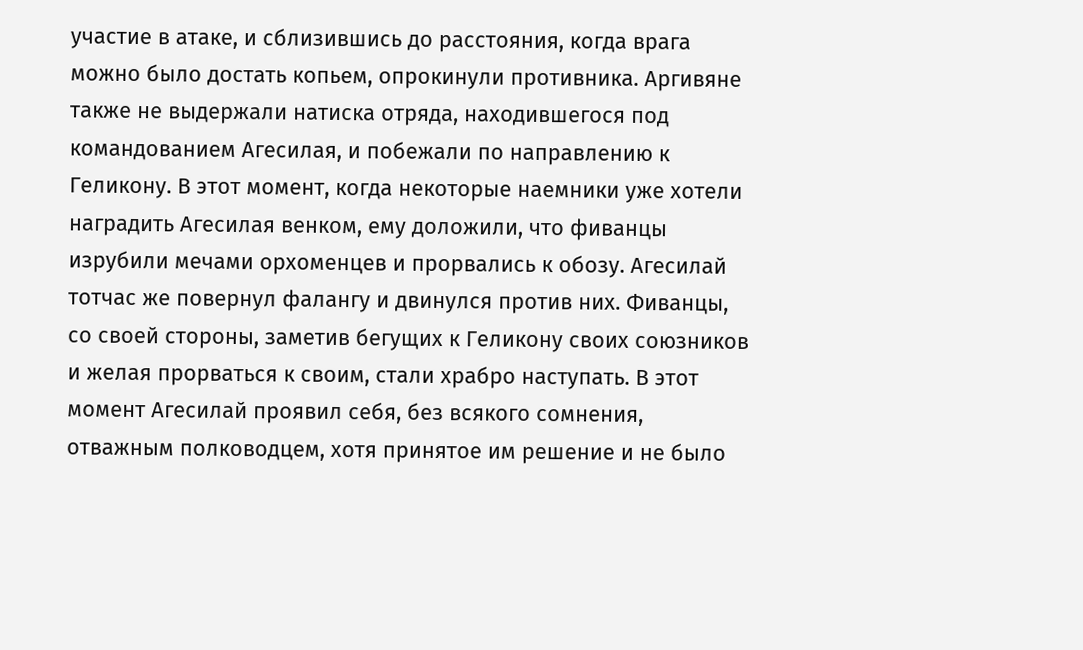участие в атаке, и сблизившись до расстояния, когда врага можно было достать копьем, опрокинули противника. Аргивяне также не выдержали натиска отряда, находившегося под командованием Агесилая, и побежали по направлению к Геликону. В этот момент, когда некоторые наемники уже хотели наградить Агесилая венком, ему доложили, что фиванцы изрубили мечами орхоменцев и прорвались к обозу. Агесилай тотчас же повернул фалангу и двинулся против них. Фиванцы, со своей стороны, заметив бегущих к Геликону своих союзников и желая прорваться к своим, стали храбро наступать. В этот момент Агесилай проявил себя, без всякого сомнения, отважным полководцем, хотя принятое им решение и не было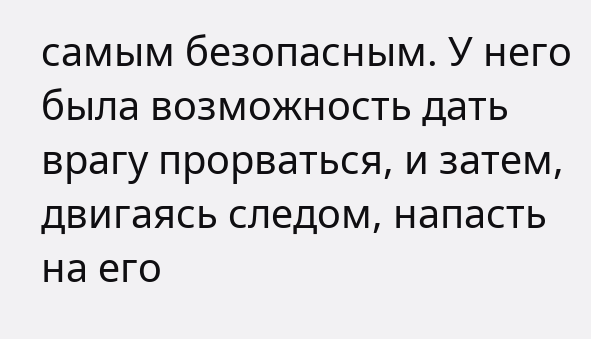самым безопасным. У него была возможность дать врагу прорваться, и затем, двигаясь следом, напасть на его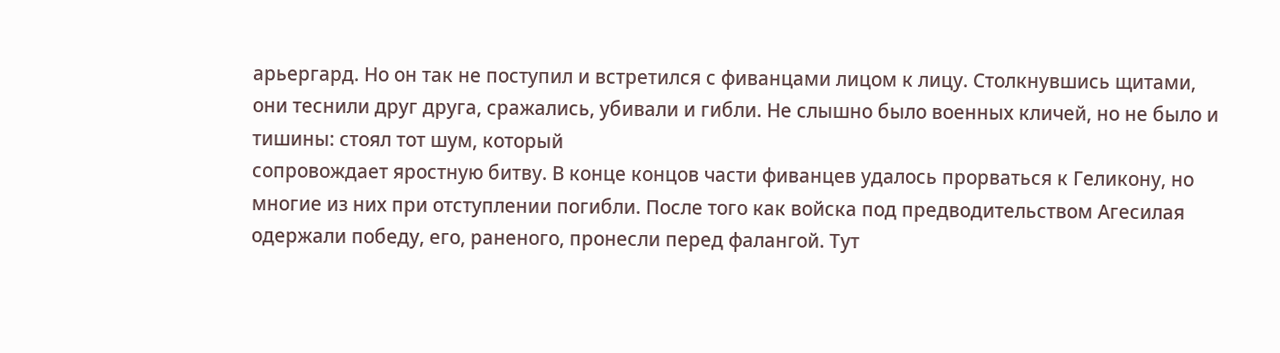арьергард. Но он так не поступил и встретился с фиванцами лицом к лицу. Столкнувшись щитами, они теснили друг друга, сражались, убивали и гибли. Не слышно было военных кличей, но не было и тишины: стоял тот шум, который
сопровождает яростную битву. В конце концов части фиванцев удалось прорваться к Геликону, но многие из них при отступлении погибли. После того как войска под предводительством Агесилая одержали победу, его, раненого, пронесли перед фалангой. Тут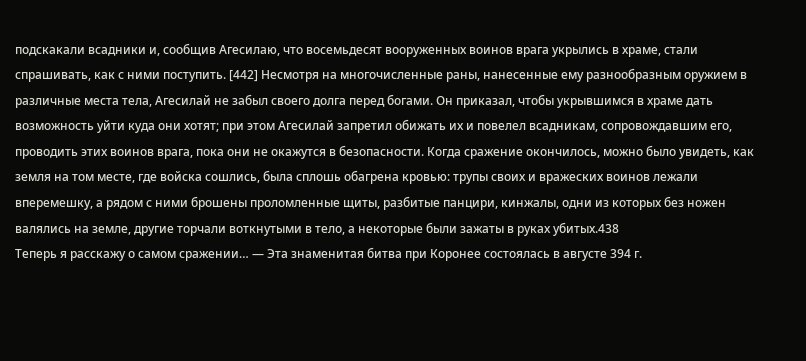подскакали всадники и, сообщив Агесилаю, что восемьдесят вооруженных воинов врага укрылись в храме, стали спрашивать, как с ними поступить. [442] Несмотря на многочисленные раны, нанесенные ему разнообразным оружием в различные места тела, Агесилай не забыл своего долга перед богами. Он приказал, чтобы укрывшимся в храме дать возможность уйти куда они хотят; при этом Агесилай запретил обижать их и повелел всадникам, сопровождавшим его, проводить этих воинов врага, пока они не окажутся в безопасности. Когда сражение окончилось, можно было увидеть, как земля на том месте, где войска сошлись, была сплошь обагрена кровью: трупы своих и вражеских воинов лежали вперемешку, а рядом с ними брошены проломленные щиты, разбитые панцири, кинжалы, одни из которых без ножен валялись на земле, другие торчали воткнутыми в тело, а некоторые были зажаты в руках убитых.438
Теперь я расскажу о самом сражении… — Эта знаменитая битва при Коронее состоялась в августе 394 г.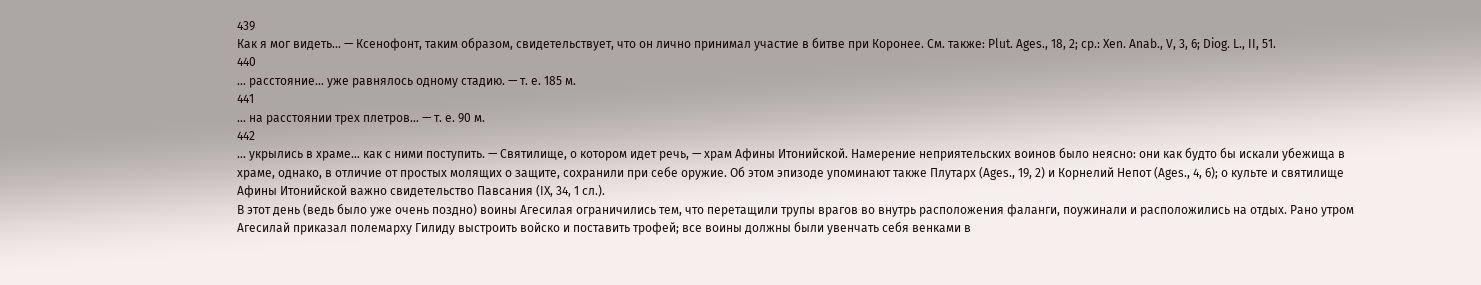439
Как я мог видеть… — Ксенофонт, таким образом, свидетельствует, что он лично принимал участие в битве при Коронее. См. также: Plut. Ages., 18, 2; ср.: Xen. Anab., V, 3, 6; Diog. L., II, 51.
440
… расстояние… уже равнялось одному стадию. — т. е. 185 м.
441
… на расстоянии трех плетров… — т. е. 90 м.
442
… укрылись в храме… как с ними поступить. — Святилище, о котором идет речь, — храм Афины Итонийской. Намерение неприятельских воинов было неясно: они как будто бы искали убежища в храме, однако, в отличие от простых молящих о защите, сохранили при себе оружие. Об этом эпизоде упоминают также Плутарх (Ages., 19, 2) и Корнелий Непот (Ages., 4, 6); о культе и святилище Афины Итонийской важно свидетельство Павсания (IX, 34, 1 сл.).
В этот день (ведь было уже очень поздно) воины Агесилая ограничились тем, что перетащили трупы врагов во внутрь расположения фаланги, поужинали и расположились на отдых. Рано утром Агесилай приказал полемарху Гилиду выстроить войско и поставить трофей; все воины должны были увенчать себя венками в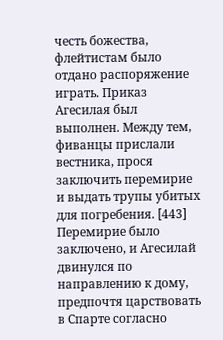честь божества, флейтистам было отдано распоряжение играть. Приказ Агесилая был выполнен. Между тем, фиванцы прислали вестника, прося заключить перемирие и выдать трупы убитых для погребения. [443] Перемирие было заключено, и Агесилай двинулся по направлению к дому, предпочтя царствовать в Спарте согласно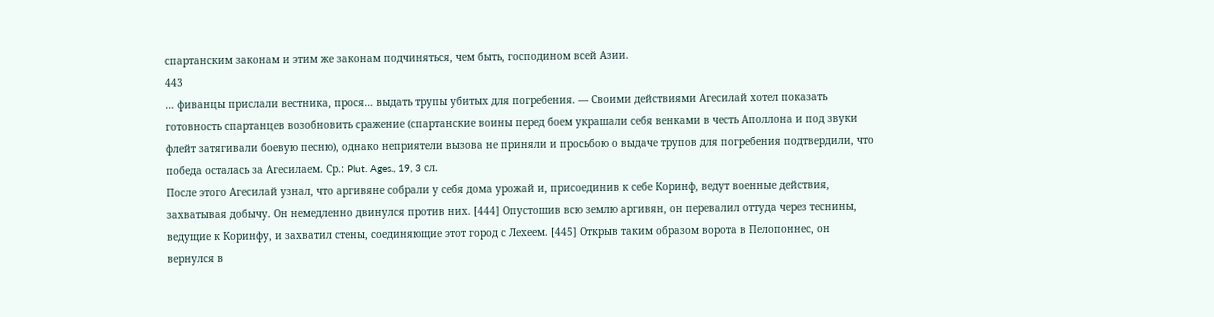спартанским законам и этим же законам подчиняться, чем быть, господином всей Азии.
443
… фиванцы прислали вестника, прося… выдать трупы убитых для погребения. — Своими действиями Агесилай хотел показать готовность спартанцев возобновить сражение (спартанские воины перед боем украшали себя венками в честь Аполлона и под звуки флейт затягивали боевую песню), однако неприятели вызова не приняли и просьбою о выдаче трупов для погребения подтвердили, что победа осталась за Агесилаем. Ср.: Plut. Ages., 19, 3 сл.
После этого Агесилай узнал, что аргивяне собрали у себя дома урожай и, присоединив к себе Коринф, ведут военные действия, захватывая добычу. Он немедленно двинулся против них. [444] Опустошив всю землю аргивян, он перевалил оттуда через теснины, ведущие к Коринфу, и захватил стены, соединяющие этот город с Лехеем. [445] Открыв таким образом ворота в Пелопоннес, он вернулся в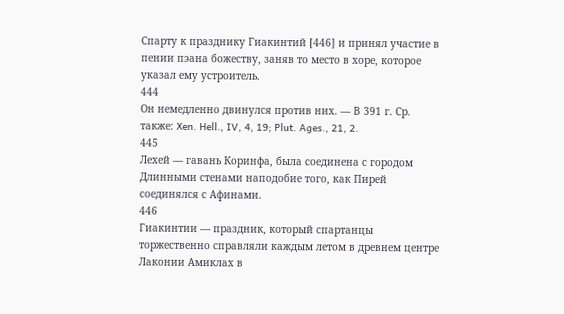Спарту к празднику Гиакинтий [446] и принял участие в пении пэана божеству, заняв то место в хоре, которое указал ему устроитель.
444
Он немедленно двинулся против них. — В 391 г. Ср. также: Xen. Hell., IV, 4, 19; Plut. Ages., 21, 2.
445
Лехей — гавань Коринфа, была соединена с городом Длинными стенами наподобие того, как Пирей соединялся с Афинами.
446
Гиакинтии — праздник, который спартанцы торжественно справляли каждым летом в древнем центре Лаконии Амиклах в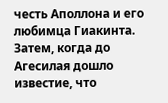честь Аполлона и его любимца Гиакинта.
Затем, когда до Агесилая дошло известие, что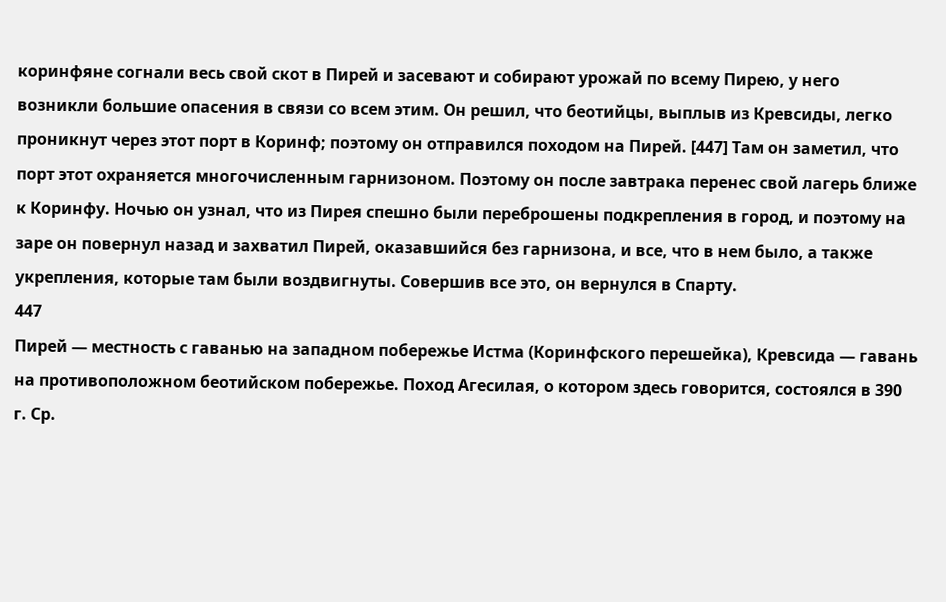коринфяне согнали весь свой скот в Пирей и засевают и собирают урожай по всему Пирею, у него возникли большие опасения в связи со всем этим. Он решил, что беотийцы, выплыв из Кревсиды, легко проникнут через этот порт в Коринф; поэтому он отправился походом на Пирей. [447] Там он заметил, что порт этот охраняется многочисленным гарнизоном. Поэтому он после завтрака перенес свой лагерь ближе к Коринфу. Ночью он узнал, что из Пирея спешно были переброшены подкрепления в город, и поэтому на заре он повернул назад и захватил Пирей, оказавшийся без гарнизона, и все, что в нем было, а также укрепления, которые там были воздвигнуты. Совершив все это, он вернулся в Спарту.
447
Пирей — местность с гаванью на западном побережье Истма (Коринфского перешейка), Кревсида — гавань на противоположном беотийском побережье. Поход Агесилая, о котором здесь говорится, состоялся в 390 г. Ср.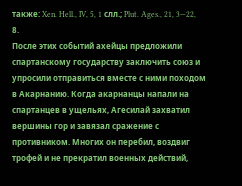также: Xen. Hell., IV, 5, 1 слл.; Plut. Ages., 21, 3—22, 8.
После этих событий ахейцы предложили спартанскому государству заключить союз и упросили отправиться вместе с ними походом в Акарнанию. Когда акарнанцы напали на спартанцев в ущельях, Агесилай захватил вершины гор и завязал сражение с противником. Многих он перебил, воздвиг трофей и не прекратил военных действий,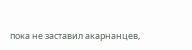пока не заставил акарнанцев,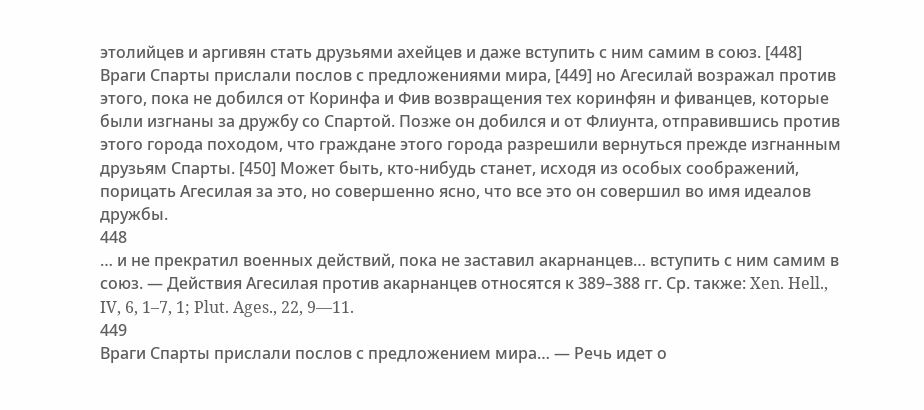этолийцев и аргивян стать друзьями ахейцев и даже вступить с ним самим в союз. [448]
Враги Спарты прислали послов с предложениями мира, [449] но Агесилай возражал против этого, пока не добился от Коринфа и Фив возвращения тех коринфян и фиванцев, которые были изгнаны за дружбу со Спартой. Позже он добился и от Флиунта, отправившись против этого города походом, что граждане этого города разрешили вернуться прежде изгнанным друзьям Спарты. [450] Может быть, кто-нибудь станет, исходя из особых соображений, порицать Агесилая за это, но совершенно ясно, что все это он совершил во имя идеалов дружбы.
448
… и не прекратил военных действий, пока не заставил акарнанцев… вступить с ним самим в союз. — Действия Агесилая против акарнанцев относятся к 389–388 гг. Ср. также: Xen. Hell., IV, 6, 1–7, 1; Plut. Ages., 22, 9—11.
449
Враги Спарты прислали послов с предложением мира… — Речь идет о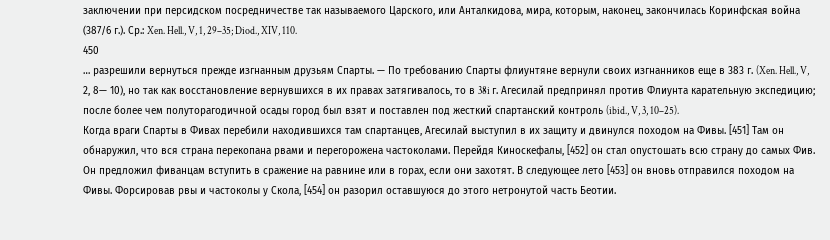заключении при персидском посредничестве так называемого Царского, или Анталкидова, мира, которым, наконец, закончилась Коринфская война (387/6 г.). Ср.: Xen. Hell., V, 1, 29–35; Diod., XIV, 110.
450
… разрешили вернуться прежде изгнанным друзьям Спарты. — По требованию Спарты флиунтяне вернули своих изгнанников еще в 383 г. (Xen. Hell., V, 2, 8— 10), но так как восстановление вернувшихся в их правах затягивалось, то в 38i г. Агесилай предпринял против Флиунта карательную экспедицию; после более чем полуторагодичной осады город был взят и поставлен под жесткий спартанский контроль (ibid., V, 3, 10–25).
Когда враги Спарты в Фивах перебили находившихся там спартанцев, Агесилай выступил в их защиту и двинулся походом на Фивы. [451] Там он обнаружил, что вся страна перекопана рвами и перегорожена частоколами. Перейдя Киноскефалы, [452] он стал опустошать всю страну до самых Фив. Он предложил фиванцам вступить в сражение на равнине или в горах, если они захотят. В следующее лето [453] он вновь отправился походом на Фивы. Форсировав рвы и частоколы у Скола, [454] он разорил оставшуюся до этого нетронутой часть Беотии.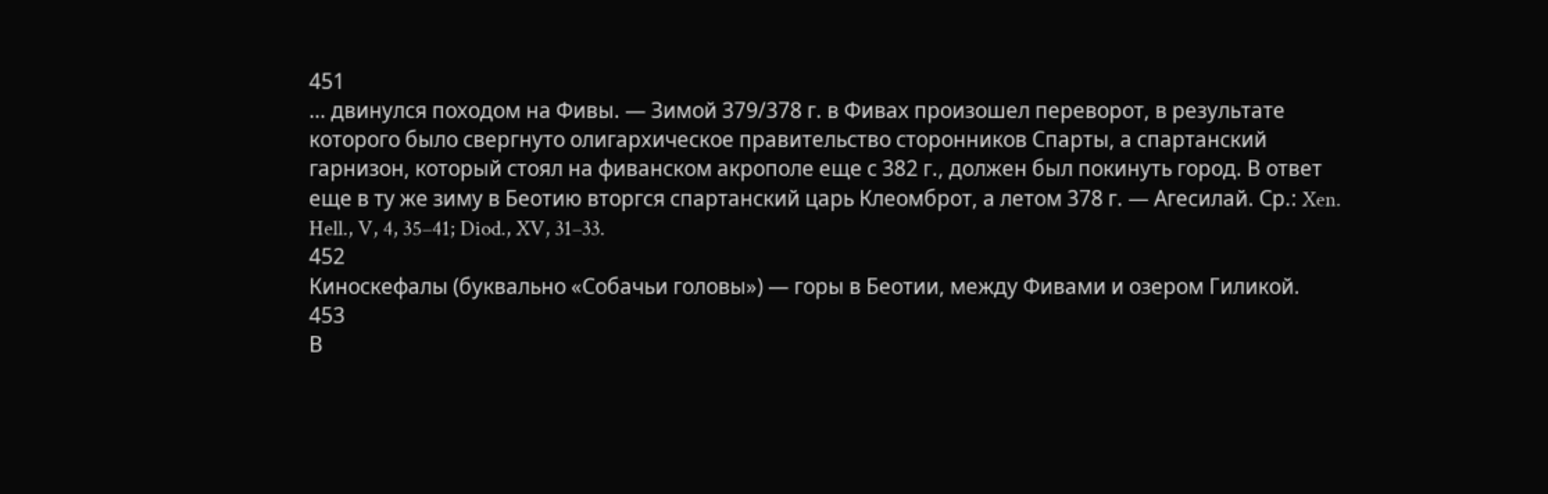451
… двинулся походом на Фивы. — Зимой 379/378 г. в Фивах произошел переворот, в результате которого было свергнуто олигархическое правительство сторонников Спарты, а спартанский гарнизон, который стоял на фиванском акрополе еще с 382 г., должен был покинуть город. В ответ еще в ту же зиму в Беотию вторгся спартанский царь Клеомброт, а летом 378 г. — Агесилай. Ср.: Xen. Hell., V, 4, 35–41; Diod., XV, 31–33.
452
Киноскефалы (буквально «Собачьи головы») — горы в Беотии, между Фивами и озером Гиликой.
453
В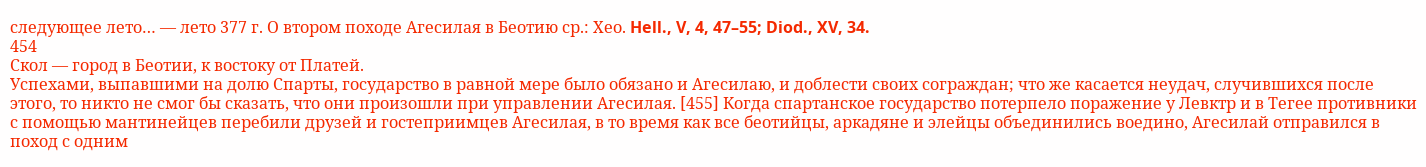следующее лето… — лето 377 г. О втором походе Агесилая в Беотию ср.: Хео. Hell., V, 4, 47–55; Diod., XV, 34.
454
Скол — город в Беотии, к востоку от Платей.
Успехами, выпавшими на долю Спарты, государство в равной мере было обязано и Агесилаю, и доблести своих сограждан; что же касается неудач, случившихся после этого, то никто не смог бы сказать, что они произошли при управлении Агесилая. [455] Когда спартанское государство потерпело поражение у Левктр и в Тегее противники с помощью мантинейцев перебили друзей и гостеприимцев Агесилая, в то время как все беотийцы, аркадяне и элейцы объединились воедино, Агесилай отправился в поход с одним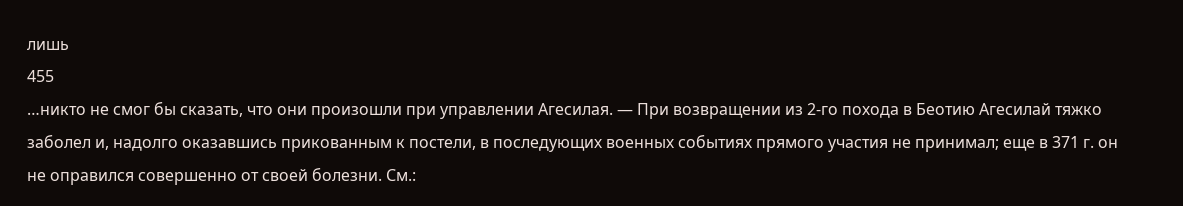лишь
455
…никто не смог бы сказать, что они произошли при управлении Агесилая. — При возвращении из 2-го похода в Беотию Агесилай тяжко заболел и, надолго оказавшись прикованным к постели, в последующих военных событиях прямого участия не принимал; еще в 371 г. он не оправился совершенно от своей болезни. См.: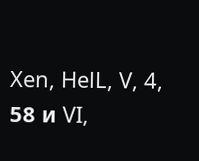Xen, HelL, V, 4, 58 и VI,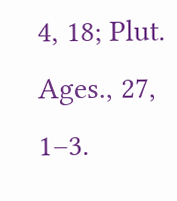4, 18; Plut. Ages., 27, 1–3.